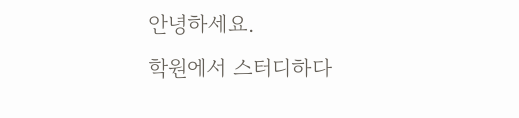안녕하세요.
학원에서 스터디하다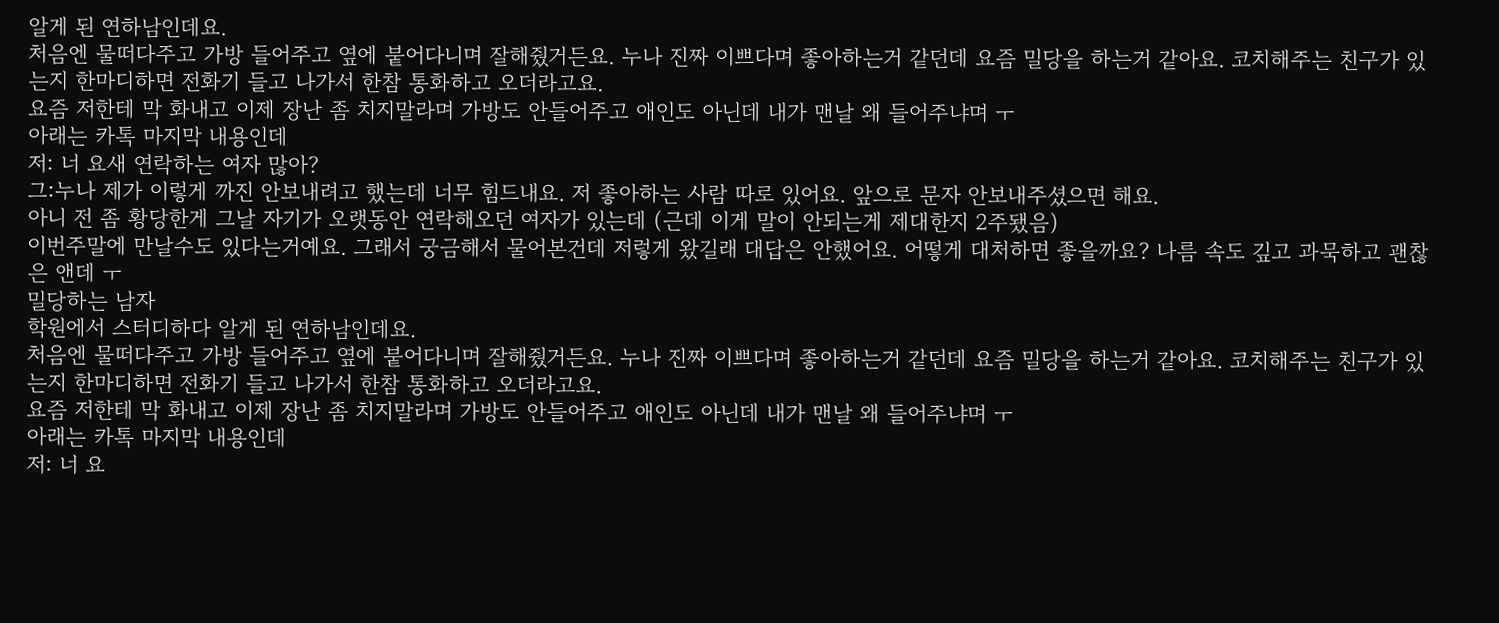알게 된 연하남인데요.
처음엔 물떠다주고 가방 들어주고 옆에 붙어다니며 잘해줬거든요. 누나 진짜 이쁘다며 좋아하는거 같던데 요즘 밀당을 하는거 같아요. 코치해주는 친구가 있는지 한마디하면 전화기 들고 나가서 한참 통화하고 오더라고요.
요즘 저한테 막 화내고 이제 장난 좀 치지말라며 가방도 안들어주고 애인도 아닌데 내가 맨날 왜 들어주냐며 ㅜ
아래는 카톡 마지막 내용인데
저: 너 요새 연락하는 여자 많아?
그:누나 제가 이렇게 까진 안보내려고 했는데 너무 힘드내요. 저 좋아하는 사람 따로 있어요. 앞으로 문자 안보내주셨으면 해요.
아니 전 좀 황당한게 그날 자기가 오랫동안 연락해오던 여자가 있는데 (근데 이게 말이 안되는게 제대한지 2주됐음)
이번주말에 만날수도 있다는거예요. 그래서 궁금해서 물어본건데 저렇게 왔길래 대답은 안했어요. 어떻게 대처하면 좋을까요? 나름 속도 깊고 과묵하고 괜찮은 앤데 ㅜ
밀당하는 남자
학원에서 스터디하다 알게 된 연하남인데요.
처음엔 물떠다주고 가방 들어주고 옆에 붙어다니며 잘해줬거든요. 누나 진짜 이쁘다며 좋아하는거 같던데 요즘 밀당을 하는거 같아요. 코치해주는 친구가 있는지 한마디하면 전화기 들고 나가서 한참 통화하고 오더라고요.
요즘 저한테 막 화내고 이제 장난 좀 치지말라며 가방도 안들어주고 애인도 아닌데 내가 맨날 왜 들어주냐며 ㅜ
아래는 카톡 마지막 내용인데
저: 너 요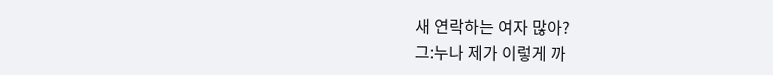새 연락하는 여자 많아?
그:누나 제가 이렇게 까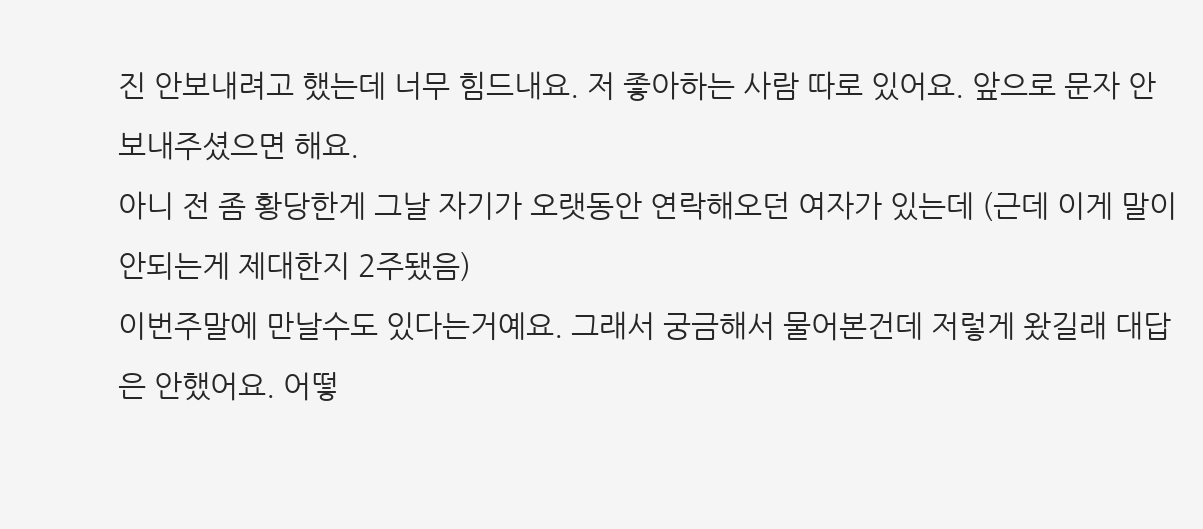진 안보내려고 했는데 너무 힘드내요. 저 좋아하는 사람 따로 있어요. 앞으로 문자 안보내주셨으면 해요.
아니 전 좀 황당한게 그날 자기가 오랫동안 연락해오던 여자가 있는데 (근데 이게 말이 안되는게 제대한지 2주됐음)
이번주말에 만날수도 있다는거예요. 그래서 궁금해서 물어본건데 저렇게 왔길래 대답은 안했어요. 어떻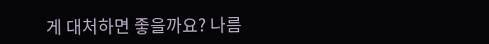게 대처하면 좋을까요? 나름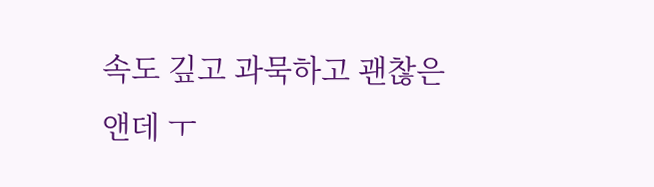속도 깊고 과묵하고 괜찮은 앤데 ㅜ